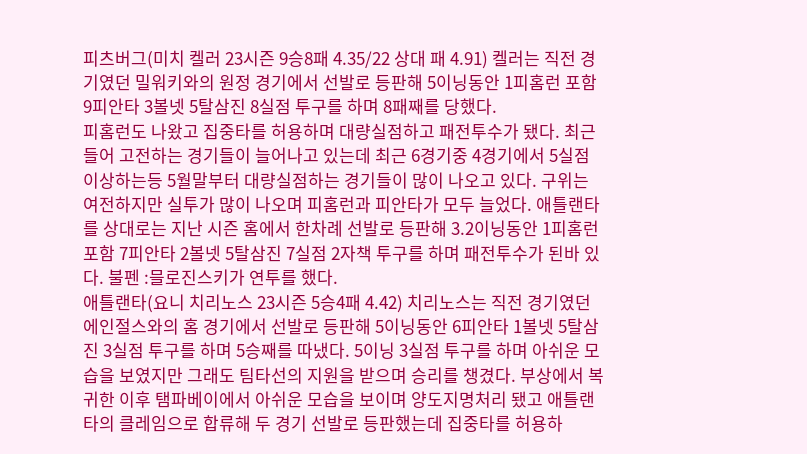피츠버그(미치 켈러 23시즌 9승8패 4.35/22 상대 패 4.91) 켈러는 직전 경기였던 밀워키와의 원정 경기에서 선발로 등판해 5이닝동안 1피홈런 포함 9피안타 3볼넷 5탈삼진 8실점 투구를 하며 8패째를 당했다.
피홈런도 나왔고 집중타를 허용하며 대량실점하고 패전투수가 됐다. 최근들어 고전하는 경기들이 늘어나고 있는데 최근 6경기중 4경기에서 5실점 이상하는등 5월말부터 대량실점하는 경기들이 많이 나오고 있다. 구위는 여전하지만 실투가 많이 나오며 피홈런과 피안타가 모두 늘었다. 애틀랜타를 상대로는 지난 시즌 홈에서 한차례 선발로 등판해 3.2이닝동안 1피홈런 포함 7피안타 2볼넷 5탈삼진 7실점 2자책 투구를 하며 패전투수가 된바 있다. 불펜 :믈로진스키가 연투를 했다.
애틀랜타(요니 치리노스 23시즌 5승4패 4.42) 치리노스는 직전 경기였던 에인절스와의 홈 경기에서 선발로 등판해 5이닝동안 6피안타 1볼넷 5탈삼진 3실점 투구를 하며 5승째를 따냈다. 5이닝 3실점 투구를 하며 아쉬운 모습을 보였지만 그래도 팀타선의 지원을 받으며 승리를 챙겼다. 부상에서 복귀한 이후 탬파베이에서 아쉬운 모습을 보이며 양도지명처리 됐고 애틀랜타의 클레임으로 합류해 두 경기 선발로 등판했는데 집중타를 허용하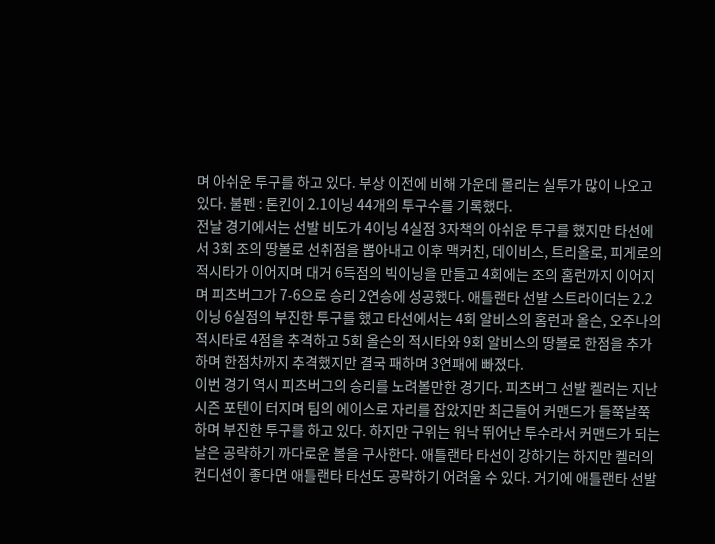며 아쉬운 투구를 하고 있다. 부상 이전에 비해 가운데 몰리는 실투가 많이 나오고 있다. 불펜 : 톤킨이 2.1이닝 44개의 투구수를 기록했다.
전날 경기에서는 선발 비도가 4이닝 4실점 3자책의 아쉬운 투구를 했지만 타선에서 3회 조의 땅볼로 선취점을 뽑아내고 이후 맥커친, 데이비스, 트리올로, 피게로의 적시타가 이어지며 대거 6득점의 빅이닝을 만들고 4회에는 조의 홈런까지 이어지며 피츠버그가 7-6으로 승리 2연승에 성공했다. 애틀랜타 선발 스트라이더는 2.2이닝 6실점의 부진한 투구를 했고 타선에서는 4회 알비스의 홈런과 올슨, 오주나의 적시타로 4점을 추격하고 5회 올슨의 적시타와 9회 알비스의 땅볼로 한점을 추가하며 한점차까지 추격했지만 결국 패하며 3연패에 빠졌다.
이번 경기 역시 피츠버그의 승리를 노려볼만한 경기다. 피츠버그 선발 켈러는 지난 시즌 포텐이 터지며 팀의 에이스로 자리를 잡았지만 최근들어 커맨드가 들쭉날쭉하며 부진한 투구를 하고 있다. 하지만 구위는 워낙 뛰어난 투수라서 커맨드가 되는 날은 공략하기 까다로운 볼을 구사한다. 애틀랜타 타선이 강하기는 하지만 켈러의 컨디션이 좋다면 애틀랜타 타선도 공략하기 어려울 수 있다. 거기에 애틀랜타 선발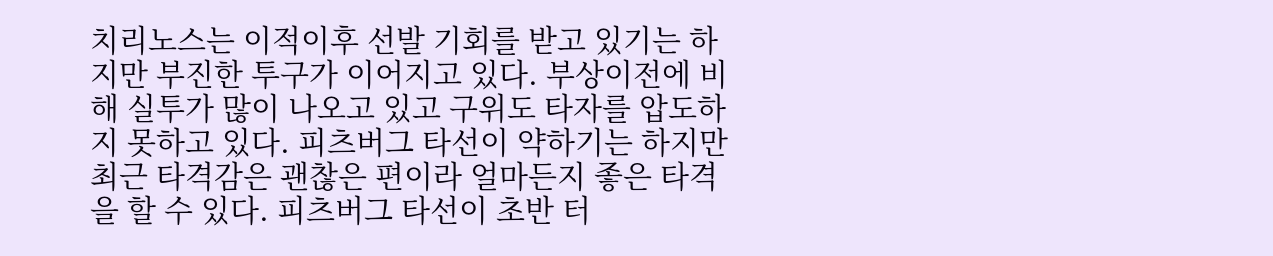치리노스는 이적이후 선발 기회를 받고 있기는 하지만 부진한 투구가 이어지고 있다. 부상이전에 비해 실투가 많이 나오고 있고 구위도 타자를 압도하지 못하고 있다. 피츠버그 타선이 약하기는 하지만 최근 타격감은 괜찮은 편이라 얼마든지 좋은 타격을 할 수 있다. 피츠버그 타선이 초반 터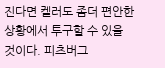진다면 켈러도 좀더 편안한 상황에서 투구할 수 있을 것이다. 피츠버그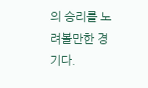의 승리를 노려볼만한 경기다.